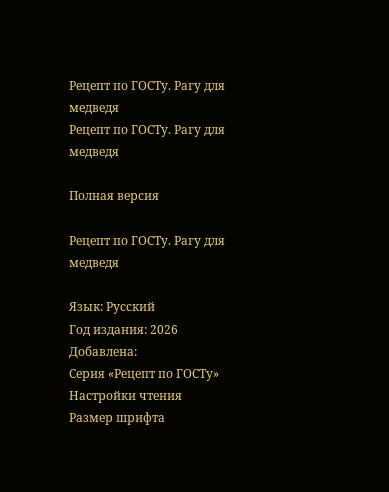Рецепт по ГОСТу. Рагу для медведя
Рецепт по ГОСТу. Рагу для медведя

Полная версия

Рецепт по ГОСТу. Рагу для медведя

Язык: Русский
Год издания: 2026
Добавлена:
Серия «Рецепт по ГОСТу»
Настройки чтения
Размер шрифта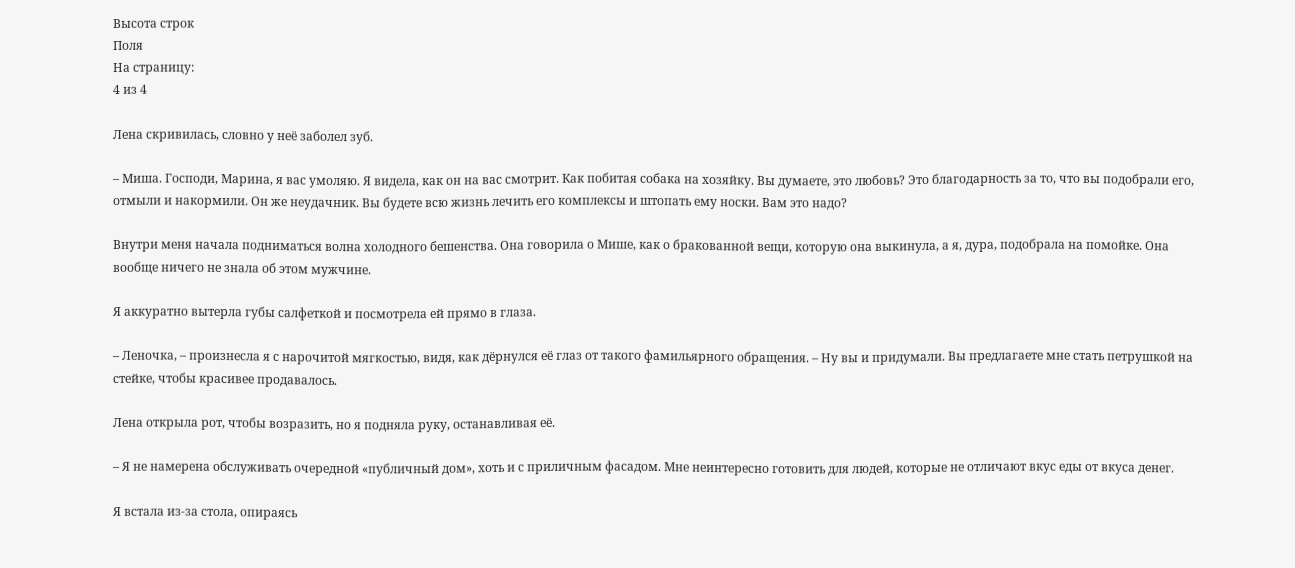Высота строк
Поля
На страницу:
4 из 4

Лена скривилась, словно у неё заболел зуб.

– Миша. Господи, Марина, я вас умоляю. Я видела, как он на вас смотрит. Как побитая собака на хозяйку. Вы думаете, это любовь? Это благодарность за то, что вы подобрали его, отмыли и накормили. Он же неудачник. Вы будете всю жизнь лечить его комплексы и штопать ему носки. Вам это надо?

Внутри меня начала подниматься волна холодного бешенства. Она говорила о Мише, как о бракованной вещи, которую она выкинула, а я, дура, подобрала на помойке. Она вообще ничего не знала об этом мужчине.

Я аккуратно вытерла губы салфеткой и посмотрела ей прямо в глаза.

– Леночка, – произнесла я с нарочитой мягкостью, видя, как дёрнулся её глаз от такого фамильярного обращения. – Ну вы и придумали. Вы предлагаете мне стать петрушкой на стейке, чтобы красивее продавалось.

Лена открыла рот, чтобы возразить, но я подняла руку, останавливая её.

– Я не намерена обслуживать очередной «публичный дом», хоть и с приличным фасадом. Мне неинтересно готовить для людей, которые не отличают вкус еды от вкуса денег.

Я встала из-за стола, опираясь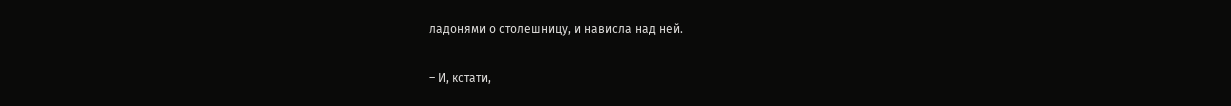ладонями о столешницу, и нависла над ней.

– И, кстати,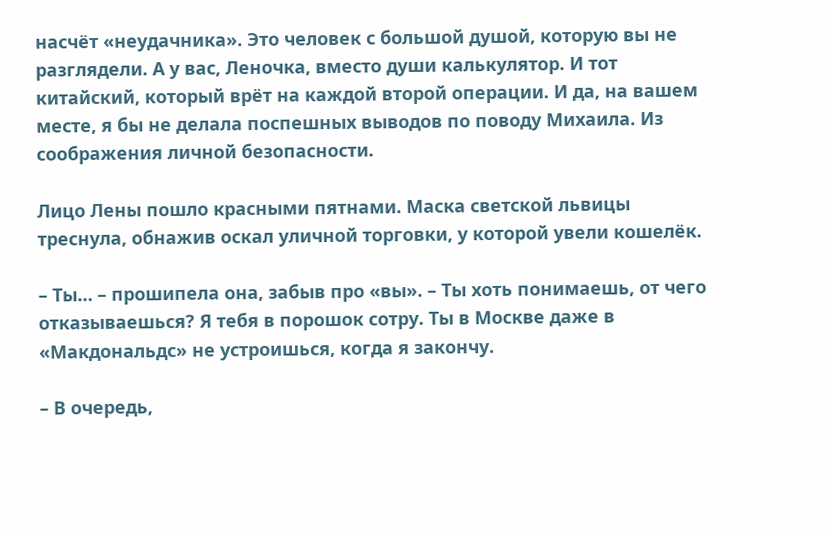насчёт «неудачника». Это человек с большой душой, которую вы не разглядели. А у вас, Леночка, вместо души калькулятор. И тот китайский, который врёт на каждой второй операции. И да, на вашем месте, я бы не делала поспешных выводов по поводу Михаила. Из соображения личной безопасности.

Лицо Лены пошло красными пятнами. Маска светской львицы треснула, обнажив оскал уличной торговки, у которой увели кошелёк.

– Ты… – прошипела она, забыв про «вы». – Ты хоть понимаешь, от чего отказываешься? Я тебя в порошок сотру. Ты в Москве даже в «Макдональдс» не устроишься, когда я закончу.

– В очередь,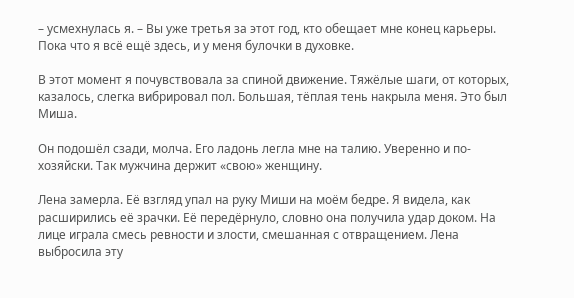– усмехнулась я. – Вы уже третья за этот год, кто обещает мне конец карьеры. Пока что я всё ещё здесь, и у меня булочки в духовке.

В этот момент я почувствовала за спиной движение. Тяжёлые шаги, от которых, казалось, слегка вибрировал пол. Большая, тёплая тень накрыла меня. Это был Миша.

Он подошёл сзади, молча. Его ладонь легла мне на талию. Уверенно и по-хозяйски. Так мужчина держит «свою» женщину.

Лена замерла. Её взгляд упал на руку Миши на моём бедре. Я видела, как расширились её зрачки. Её передёрнуло, словно она получила удар доком. На лице играла смесь ревности и злости, смешанная с отвращением. Лена выбросила эту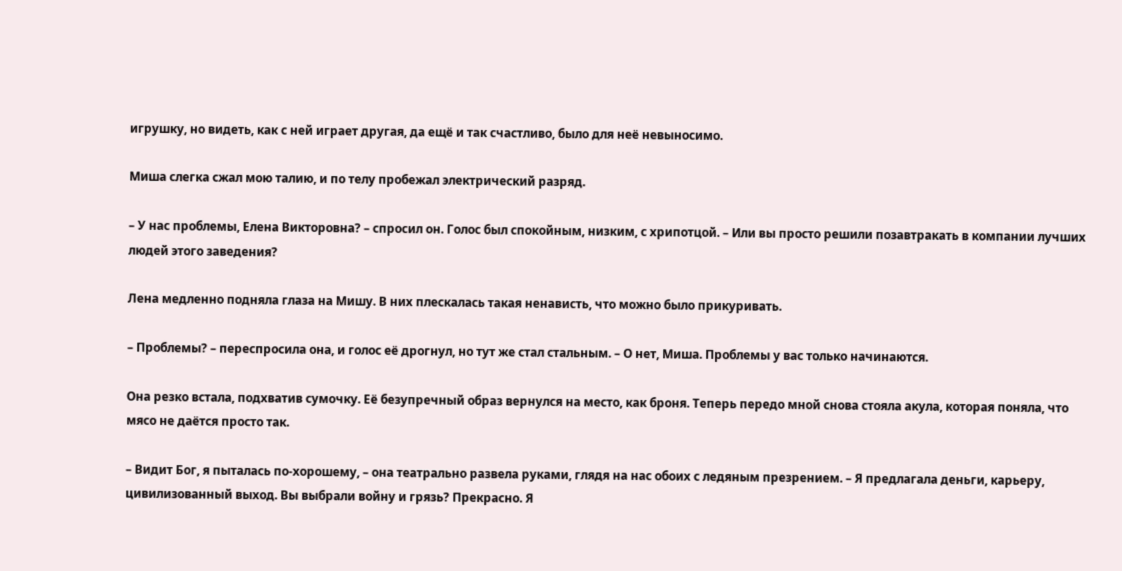игрушку, но видеть, как с ней играет другая, да ещё и так счастливо, было для неё невыносимо.

Миша слегка сжал мою талию, и по телу пробежал электрический разряд.

– У нас проблемы, Елена Викторовна? – спросил он. Голос был спокойным, низким, с хрипотцой. – Или вы просто решили позавтракать в компании лучших людей этого заведения?

Лена медленно подняла глаза на Мишу. В них плескалась такая ненависть, что можно было прикуривать.

– Проблемы? – переспросила она, и голос её дрогнул, но тут же стал стальным. – О нет, Миша. Проблемы у вас только начинаются.

Она резко встала, подхватив сумочку. Её безупречный образ вернулся на место, как броня. Теперь передо мной снова стояла акула, которая поняла, что мясо не даётся просто так.

– Видит Бог, я пыталась по-хорошему, – она театрально развела руками, глядя на нас обоих с ледяным презрением. – Я предлагала деньги, карьеру, цивилизованный выход. Вы выбрали войну и грязь? Прекрасно. Я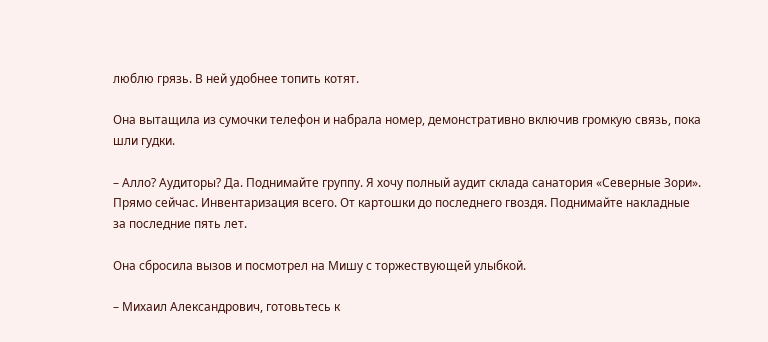люблю грязь. В ней удобнее топить котят.

Она вытащила из сумочки телефон и набрала номер, демонстративно включив громкую связь, пока шли гудки.

– Алло? Аудиторы? Да. Поднимайте группу. Я хочу полный аудит склада санатория «Северные Зори». Прямо сейчас. Инвентаризация всего. От картошки до последнего гвоздя. Поднимайте накладные за последние пять лет.

Она сбросила вызов и посмотрел на Мишу с торжествующей улыбкой.

– Михаил Александрович, готовьтесь к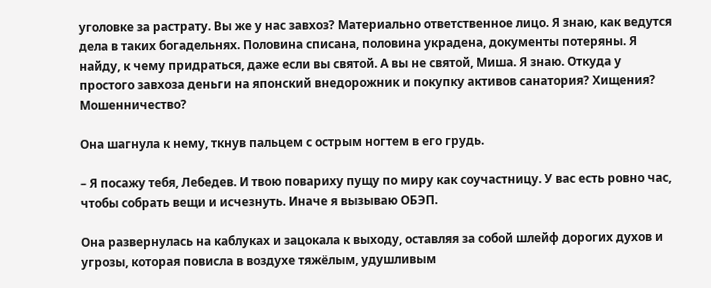уголовке за растрату. Вы же у нас завхоз? Материально ответственное лицо. Я знаю, как ведутся дела в таких богадельнях. Половина списана, половина украдена, документы потеряны. Я найду, к чему придраться, даже если вы святой. А вы не святой, Миша. Я знаю. Откуда у простого завхоза деньги на японский внедорожник и покупку активов санатория? Хищения? Мошенничество?

Она шагнула к нему, ткнув пальцем с острым ногтем в его грудь.

– Я посажу тебя, Лебедев. И твою повариху пущу по миру как соучастницу. У вас есть ровно час, чтобы собрать вещи и исчезнуть. Иначе я вызываю ОБЭП.

Она развернулась на каблуках и зацокала к выходу, оставляя за собой шлейф дорогих духов и угрозы, которая повисла в воздухе тяжёлым, удушливым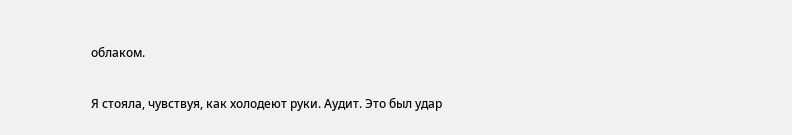облаком.

Я стояла, чувствуя, как холодеют руки. Аудит. Это был удар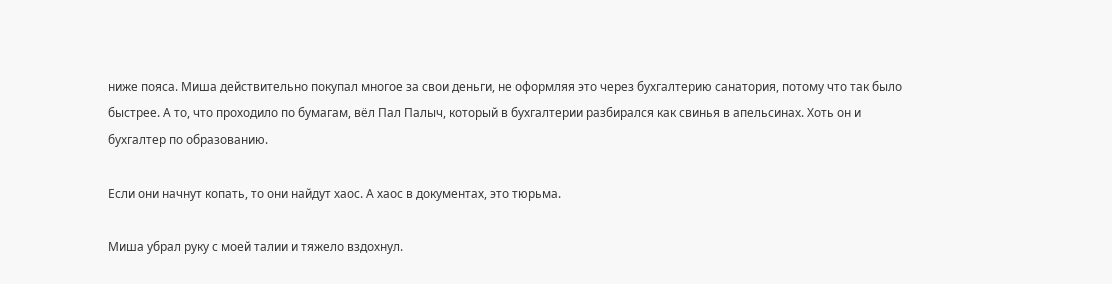ниже пояса. Миша действительно покупал многое за свои деньги, не оформляя это через бухгалтерию санатория, потому что так было быстрее. А то, что проходило по бумагам, вёл Пал Палыч, который в бухгалтерии разбирался как свинья в апельсинах. Хоть он и бухгалтер по образованию.

Если они начнут копать, то они найдут хаос. А хаос в документах, это тюрьма.

Миша убрал руку с моей талии и тяжело вздохнул.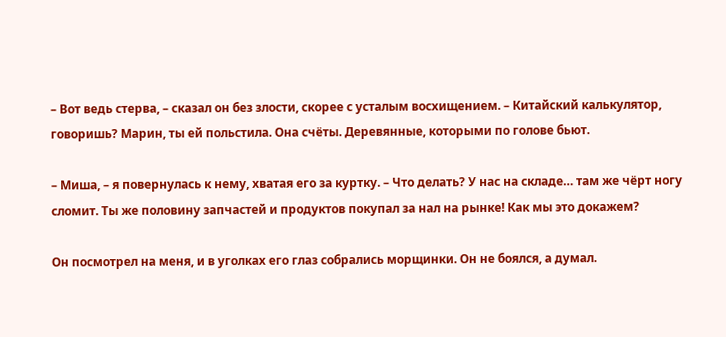– Вот ведь стерва, – сказал он без злости, скорее с усталым восхищением. – Китайский калькулятор, говоришь? Марин, ты ей польстила. Она счёты. Деревянные, которыми по голове бьют.

– Миша, – я повернулась к нему, хватая его за куртку. – Что делать? У нас на складе… там же чёрт ногу сломит. Ты же половину запчастей и продуктов покупал за нал на рынке! Как мы это докажем?

Он посмотрел на меня, и в уголках его глаз собрались морщинки. Он не боялся, а думал.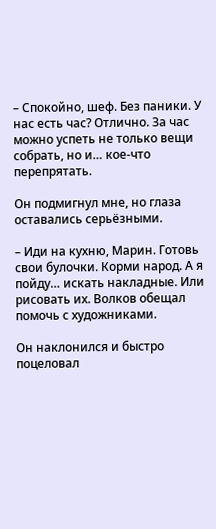– Спокойно, шеф. Без паники. У нас есть час? Отлично. За час можно успеть не только вещи собрать, но и… кое-что перепрятать.

Он подмигнул мне, но глаза оставались серьёзными.

– Иди на кухню, Марин. Готовь свои булочки. Корми народ. А я пойду… искать накладные. Или рисовать их. Волков обещал помочь с художниками.

Он наклонился и быстро поцеловал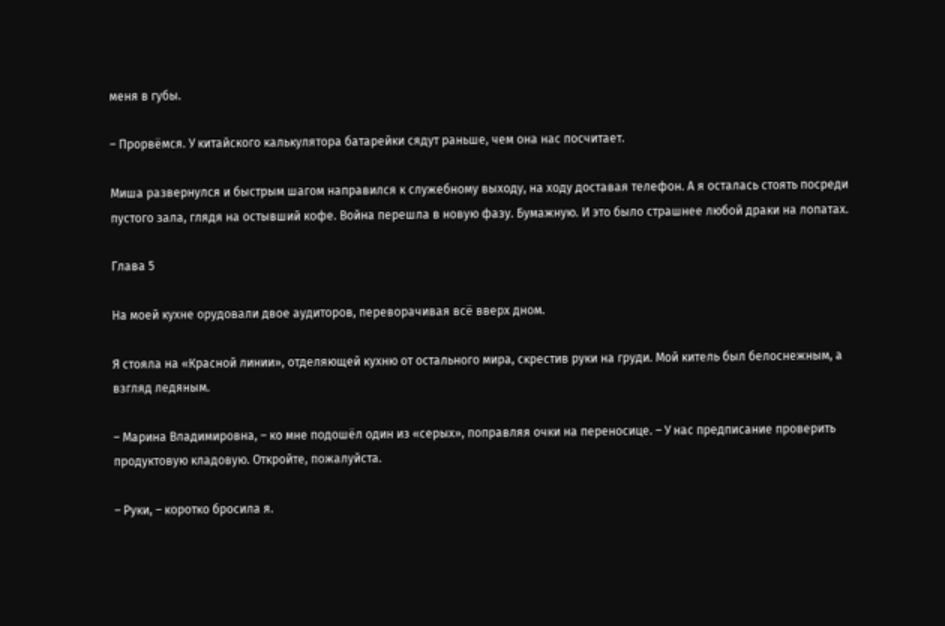меня в губы.

– Прорвёмся. У китайского калькулятора батарейки сядут раньше, чем она нас посчитает.

Миша развернулся и быстрым шагом направился к служебному выходу, на ходу доставая телефон. А я осталась стоять посреди пустого зала, глядя на остывший кофе. Война перешла в новую фазу. Бумажную. И это было страшнее любой драки на лопатах.

Глава 5

На моей кухне орудовали двое аудиторов, переворачивая всё вверх дном.

Я стояла на «Красной линии», отделяющей кухню от остального мира, скрестив руки на груди. Мой китель был белоснежным, а взгляд ледяным.

– Марина Владимировна, – ко мне подошёл один из «серых», поправляя очки на переносице. – У нас предписание проверить продуктовую кладовую. Откройте, пожалуйста.

– Руки, – коротко бросила я.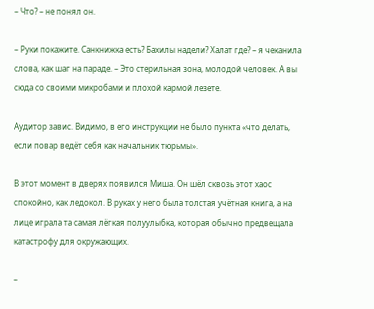– Что? – не понял он.

– Руки покажите. Санкнижка есть? Бахилы надели? Халат где? – я чеканила слова, как шаг на параде. – Это стерильная зона, молодой человек. А вы сюда со своими микробами и плохой кармой лезете.

Аудитор завис. Видимо, в его инструкции не было пункта «что делать, если повар ведёт себя как начальник тюрьмы».

В этот момент в дверях появился Миша. Он шёл сквозь этот хаос спокойно, как ледокол. В руках у него была толстая учётная книга, а на лице играла та самая лёгкая полуулыбка, которая обычно предвещала катастрофу для окружающих.

–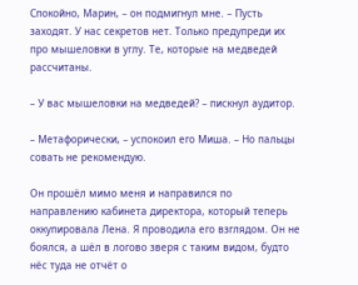Спокойно, Марин, – он подмигнул мне. – Пусть заходят. У нас секретов нет. Только предупреди их про мышеловки в углу. Те, которые на медведей рассчитаны.

– У вас мышеловки на медведей? – пискнул аудитор.

– Метафорически, – успокоил его Миша. – Но пальцы совать не рекомендую.

Он прошёл мимо меня и направился по направлению кабинета директора, который теперь оккупировала Лена. Я проводила его взглядом. Он не боялся, а шёл в логово зверя с таким видом, будто нёс туда не отчёт о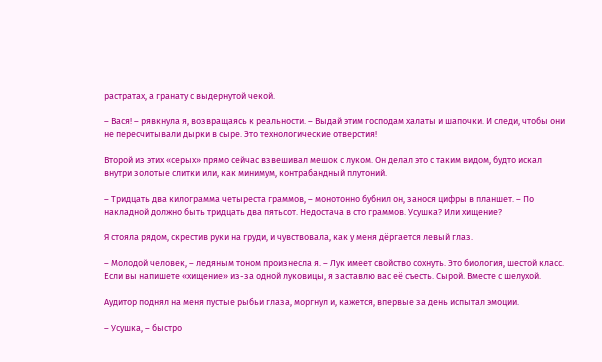растратах, а гранату с выдернутой чекой.

– Вася! – рявкнула я, возвращаясь к реальности. – Выдай этим господам халаты и шапочки. И следи, чтобы они не пересчитывали дырки в сыре. Это технологические отверстия!

Второй из этих «серых» прямо сейчас взвешивал мешок с луком. Он делал это с таким видом, будто искал внутри золотые слитки или, как минимум, контрабандный плутоний.

– Тридцать два килограмма четыреста граммов, – монотонно бубнил он, занося цифры в планшет. – По накладной должно быть тридцать два пятьсот. Недостача в сто граммов. Усушка? Или хищение?

Я стояла рядом, скрестив руки на груди, и чувствовала, как у меня дёргается левый глаз.

– Молодой человек, – ледяным тоном произнесла я. – Лук имеет свойство сохнуть. Это биология, шестой класс. Если вы напишете «хищение» из-за одной луковицы, я заставлю вас её съесть. Сырой. Вместе с шелухой.

Аудитор поднял на меня пустые рыбьи глаза, моргнул и, кажется, впервые за день испытал эмоции.

– Усушка, – быстро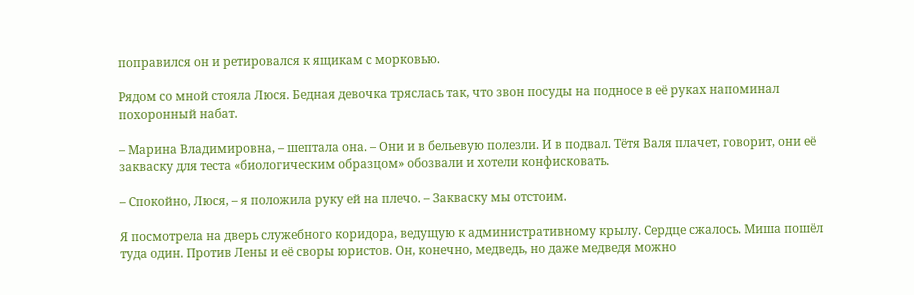поправился он и ретировался к ящикам с морковью.

Рядом со мной стояла Люся. Бедная девочка тряслась так, что звон посуды на подносе в её руках напоминал похоронный набат.

– Марина Владимировна, – шептала она. – Они и в бельевую полезли. И в подвал. Тётя Валя плачет, говорит, они её закваску для теста «биологическим образцом» обозвали и хотели конфисковать.

– Спокойно, Люся, – я положила руку ей на плечо. – Закваску мы отстоим.

Я посмотрела на дверь служебного коридора, ведущую к административному крылу. Сердце сжалось. Миша пошёл туда один. Против Лены и её своры юристов. Он, конечно, медведь, но даже медведя можно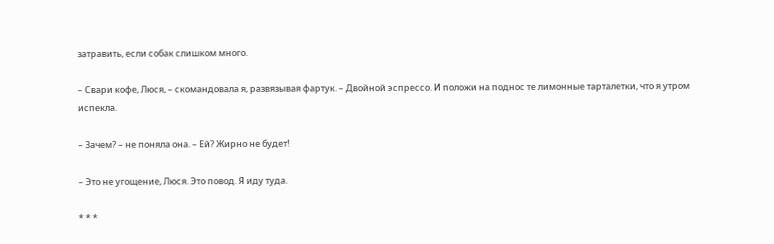затравить, если собак слишком много.

– Свари кофе, Люся, – скомандовала я, развязывая фартук. – Двойной эспрессо. И положи на поднос те лимонные тарталетки, что я утром испекла.

– Зачем? – не поняла она. – Ей? Жирно не будет!

– Это не угощение, Люся. Это повод. Я иду туда.

* * *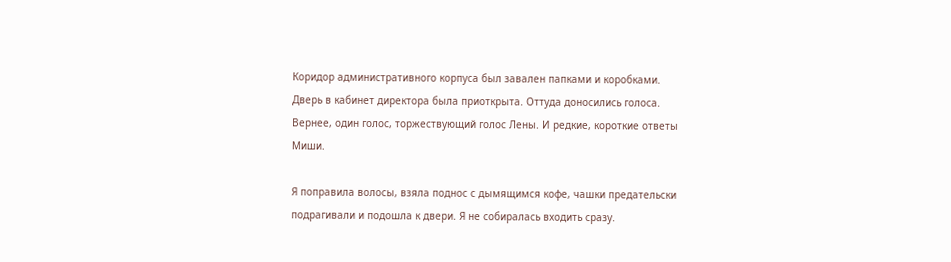Коридор административного корпуса был завален папками и коробками. Дверь в кабинет директора была приоткрыта. Оттуда доносились голоса. Вернее, один голос, торжествующий голос Лены. И редкие, короткие ответы Миши.

Я поправила волосы, взяла поднос с дымящимся кофе, чашки предательски подрагивали и подошла к двери. Я не собиралась входить сразу.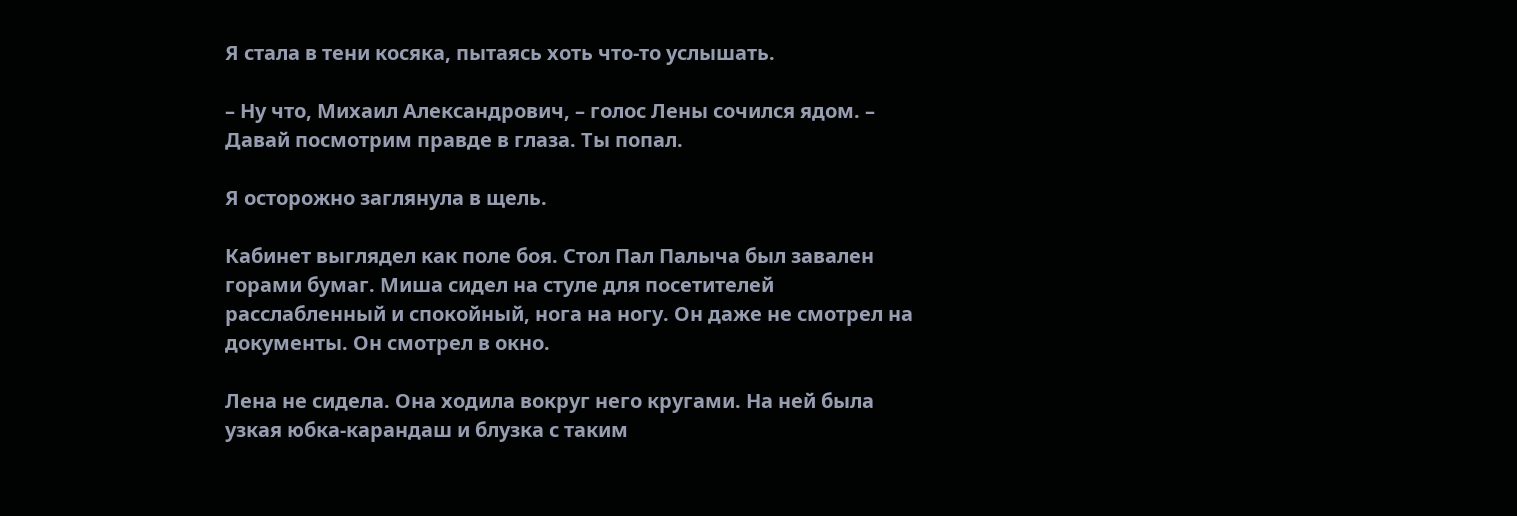Я стала в тени косяка, пытаясь хоть что-то услышать.

– Ну что, Михаил Александрович, – голос Лены сочился ядом. – Давай посмотрим правде в глаза. Ты попал.

Я осторожно заглянула в щель.

Кабинет выглядел как поле боя. Стол Пал Палыча был завален горами бумаг. Миша сидел на стуле для посетителей расслабленный и спокойный, нога на ногу. Он даже не смотрел на документы. Он смотрел в окно.

Лена не сидела. Она ходила вокруг него кругами. На ней была узкая юбка-карандаш и блузка с таким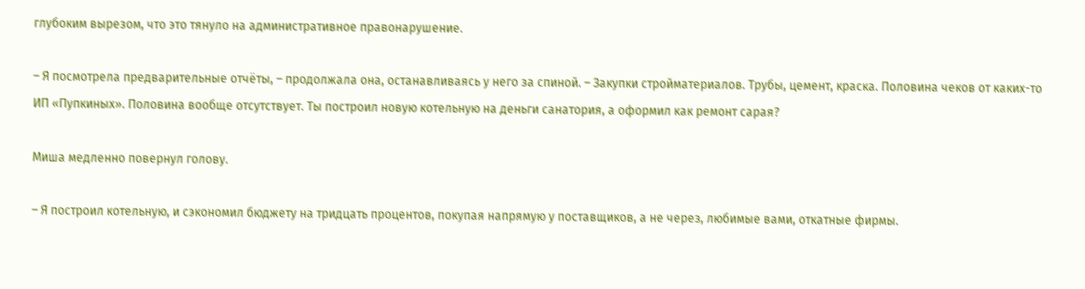глубоким вырезом, что это тянуло на административное правонарушение.

– Я посмотрела предварительные отчёты, – продолжала она, останавливаясь у него за спиной. – Закупки стройматериалов. Трубы, цемент, краска. Половина чеков от каких-то ИП «Пупкиных». Половина вообще отсутствует. Ты построил новую котельную на деньги санатория, а оформил как ремонт сарая?

Миша медленно повернул голову.

– Я построил котельную, и сэкономил бюджету на тридцать процентов, покупая напрямую у поставщиков, а не через, любимые вами, откатные фирмы.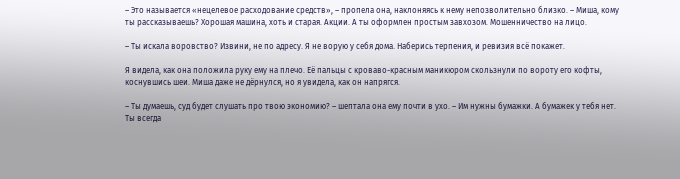– Это называется «нецелевое расходование средств», – пропела она, наклоняясь к нему непозволительно близко. – Миша, кому ты рассказываешь? Хорошая машина, хоть и старая. Акции. А ты оформлен простым завхозом. Мошенничество на лицо.

– Ты искала воровство? Извини, не по адресу. Я не ворую у себя дома. Наберись терпения, и ревизия всё покажет.

Я видела, как она положила руку ему на плечо. Её пальцы с кроваво-красным маникюром скользнули по вороту его кофты, коснувшись шеи. Миша даже не дёрнулся, но я увидела, как он напрягся.

– Ты думаешь, суд будет слушать про твою экономию? – шептала она ему почти в ухо. – Им нужны бумажки. А бумажек у тебя нет. Ты всегда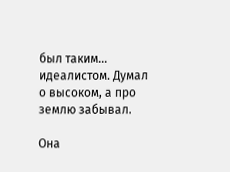был таким… идеалистом. Думал о высоком, а про землю забывал.

Она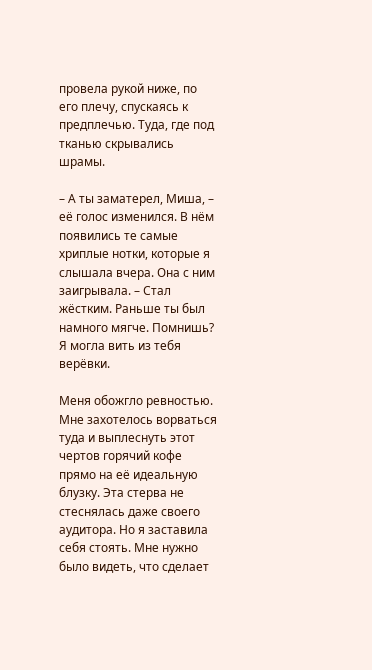провела рукой ниже, по его плечу, спускаясь к предплечью. Туда, где под тканью скрывались шрамы.

– А ты заматерел, Миша, – её голос изменился. В нём появились те самые хриплые нотки, которые я слышала вчера. Она с ним заигрывала. – Стал жёстким. Раньше ты был намного мягче. Помнишь? Я могла вить из тебя верёвки.

Меня обожгло ревностью. Мне захотелось ворваться туда и выплеснуть этот чертов горячий кофе прямо на её идеальную блузку. Эта стерва не стеснялась даже своего аудитора. Но я заставила себя стоять. Мне нужно было видеть, что сделает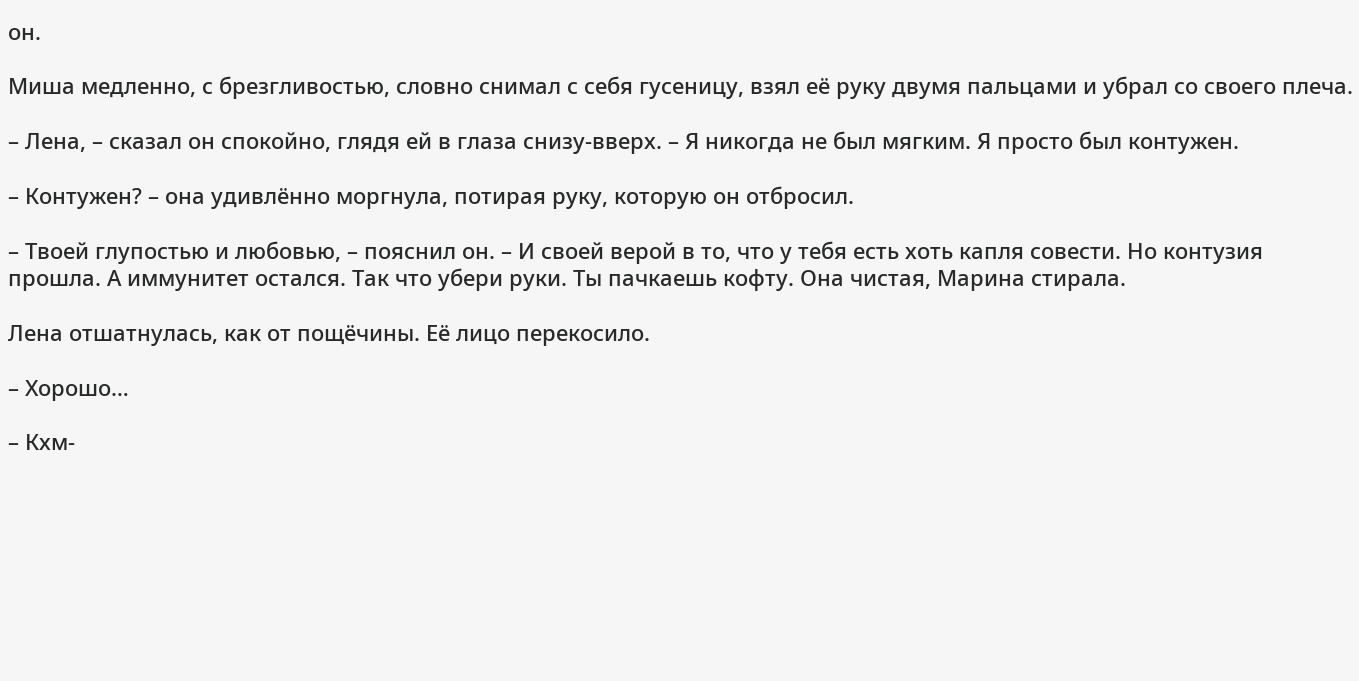он.

Миша медленно, с брезгливостью, словно снимал с себя гусеницу, взял её руку двумя пальцами и убрал со своего плеча.

– Лена, – сказал он спокойно, глядя ей в глаза снизу-вверх. – Я никогда не был мягким. Я просто был контужен.

– Контужен? – она удивлённо моргнула, потирая руку, которую он отбросил.

– Твоей глупостью и любовью, – пояснил он. – И своей верой в то, что у тебя есть хоть капля совести. Но контузия прошла. А иммунитет остался. Так что убери руки. Ты пачкаешь кофту. Она чистая, Марина стирала.

Лена отшатнулась, как от пощёчины. Её лицо перекосило.

– Хорошо…

– Кхм-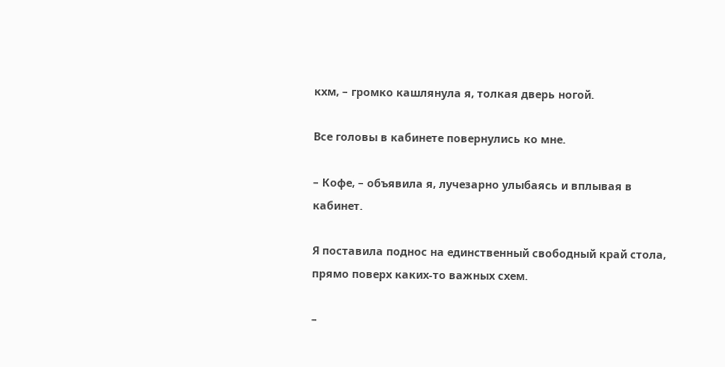кхм, – громко кашлянула я, толкая дверь ногой.

Все головы в кабинете повернулись ко мне.

– Кофе, – объявила я, лучезарно улыбаясь и вплывая в кабинет.

Я поставила поднос на единственный свободный край стола, прямо поверх каких-то важных схем.

–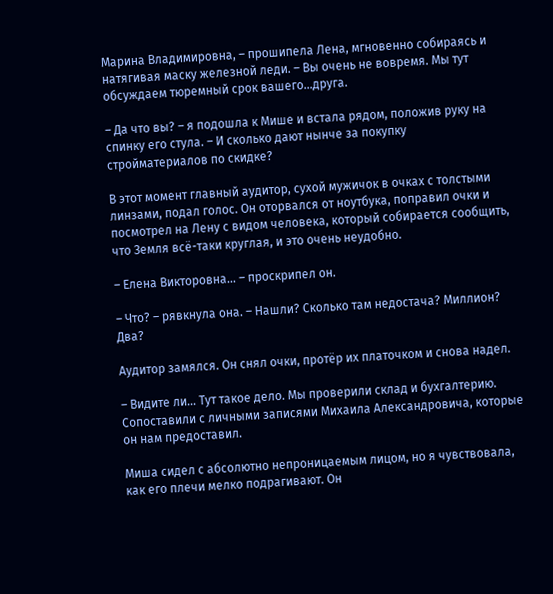Марина Владимировна, – прошипела Лена, мгновенно собираясь и натягивая маску железной леди. – Вы очень не вовремя. Мы тут обсуждаем тюремный срок вашего…друга.

– Да что вы? – я подошла к Мише и встала рядом, положив руку на спинку его стула. – И сколько дают нынче за покупку стройматериалов по скидке?

В этот момент главный аудитор, сухой мужичок в очках с толстыми линзами, подал голос. Он оторвался от ноутбука, поправил очки и посмотрел на Лену с видом человека, который собирается сообщить, что Земля всё-таки круглая, и это очень неудобно.

– Елена Викторовна… – проскрипел он.

– Что? – рявкнула она. – Нашли? Сколько там недостача? Миллион? Два?

Аудитор замялся. Он снял очки, протёр их платочком и снова надел.

– Видите ли… Тут такое дело. Мы проверили склад и бухгалтерию. Сопоставили с личными записями Михаила Александровича, которые он нам предоставил.

Миша сидел с абсолютно непроницаемым лицом, но я чувствовала, как его плечи мелко подрагивают. Он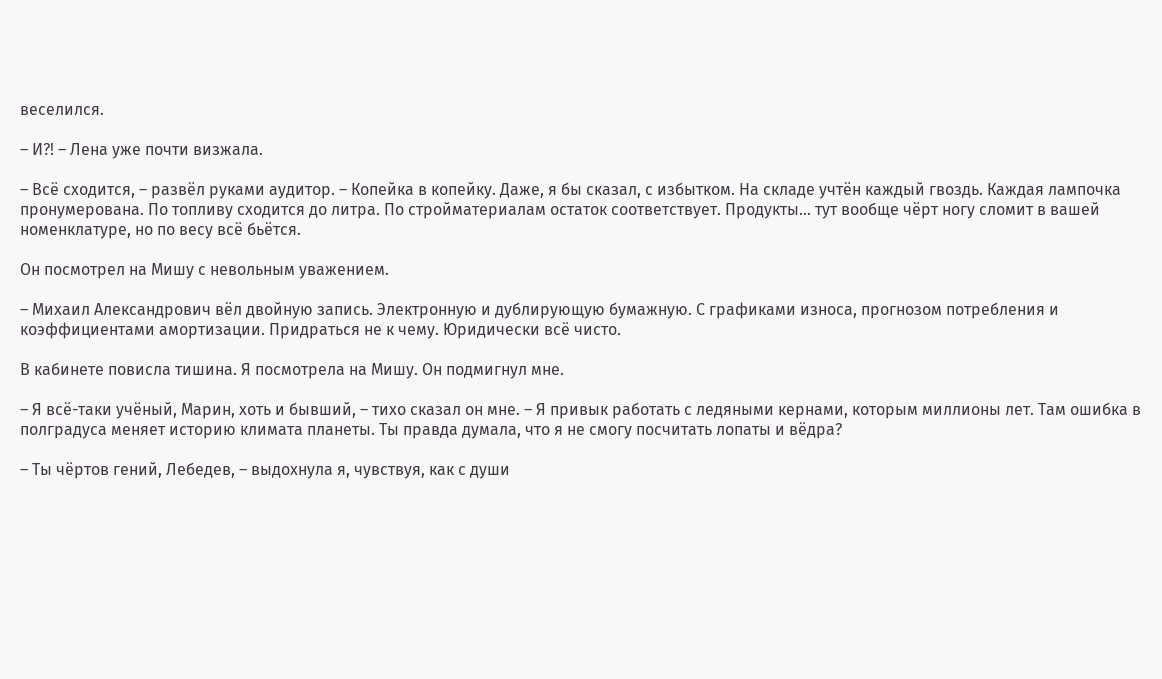веселился.

– И?! – Лена уже почти визжала.

– Всё сходится, – развёл руками аудитор. – Копейка в копейку. Даже, я бы сказал, с избытком. На складе учтён каждый гвоздь. Каждая лампочка пронумерована. По топливу сходится до литра. По стройматериалам остаток соответствует. Продукты… тут вообще чёрт ногу сломит в вашей номенклатуре, но по весу всё бьётся.

Он посмотрел на Мишу с невольным уважением.

– Михаил Александрович вёл двойную запись. Электронную и дублирующую бумажную. С графиками износа, прогнозом потребления и коэффициентами амортизации. Придраться не к чему. Юридически всё чисто.

В кабинете повисла тишина. Я посмотрела на Мишу. Он подмигнул мне.

– Я всё-таки учёный, Марин, хоть и бывший, – тихо сказал он мне. – Я привык работать с ледяными кернами, которым миллионы лет. Там ошибка в полградуса меняет историю климата планеты. Ты правда думала, что я не смогу посчитать лопаты и вёдра?

– Ты чёртов гений, Лебедев, – выдохнула я, чувствуя, как с души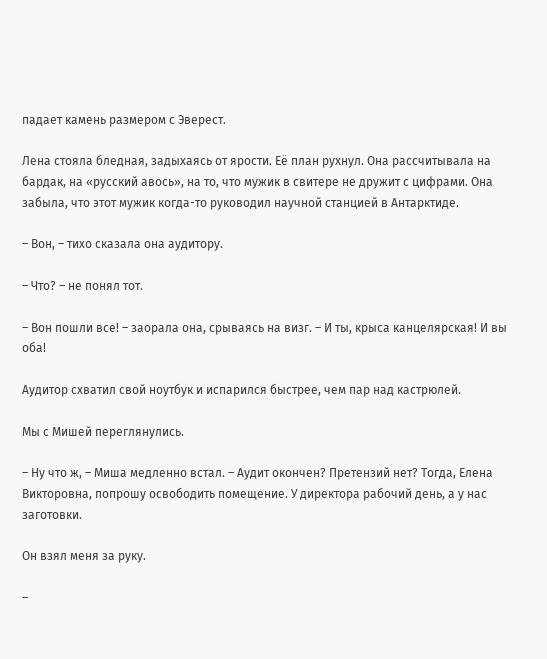падает камень размером с Эверест.

Лена стояла бледная, задыхаясь от ярости. Её план рухнул. Она рассчитывала на бардак, на «русский авось», на то, что мужик в свитере не дружит с цифрами. Она забыла, что этот мужик когда-то руководил научной станцией в Антарктиде.

– Вон, – тихо сказала она аудитору.

– Что? – не понял тот.

– Вон пошли все! – заорала она, срываясь на визг. – И ты, крыса канцелярская! И вы оба!

Аудитор схватил свой ноутбук и испарился быстрее, чем пар над кастрюлей.

Мы с Мишей переглянулись.

– Ну что ж, – Миша медленно встал. – Аудит окончен? Претензий нет? Тогда, Елена Викторовна, попрошу освободить помещение. У директора рабочий день, а у нас заготовки.

Он взял меня за руку.

–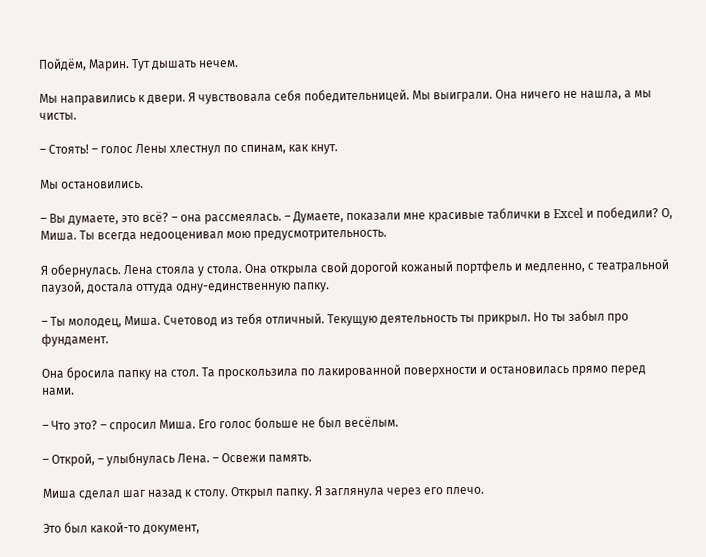Пойдём, Марин. Тут дышать нечем.

Мы направились к двери. Я чувствовала себя победительницей. Мы выиграли. Она ничего не нашла, а мы чисты.

– Стоять! – голос Лены хлестнул по спинам, как кнут.

Мы остановились.

– Вы думаете, это всё? – она рассмеялась. – Думаете, показали мне красивые таблички в Excel и победили? О, Миша. Ты всегда недооценивал мою предусмотрительность.

Я обернулась. Лена стояла у стола. Она открыла свой дорогой кожаный портфель и медленно, с театральной паузой, достала оттуда одну-единственную папку.

– Ты молодец, Миша. Счетовод из тебя отличный. Текущую деятельность ты прикрыл. Но ты забыл про фундамент.

Она бросила папку на стол. Та проскользила по лакированной поверхности и остановилась прямо перед нами.

– Что это? – спросил Миша. Его голос больше не был весёлым.

– Открой, – улыбнулась Лена. – Освежи память.

Миша сделал шаг назад к столу. Открыл папку. Я заглянула через его плечо.

Это был какой-то документ,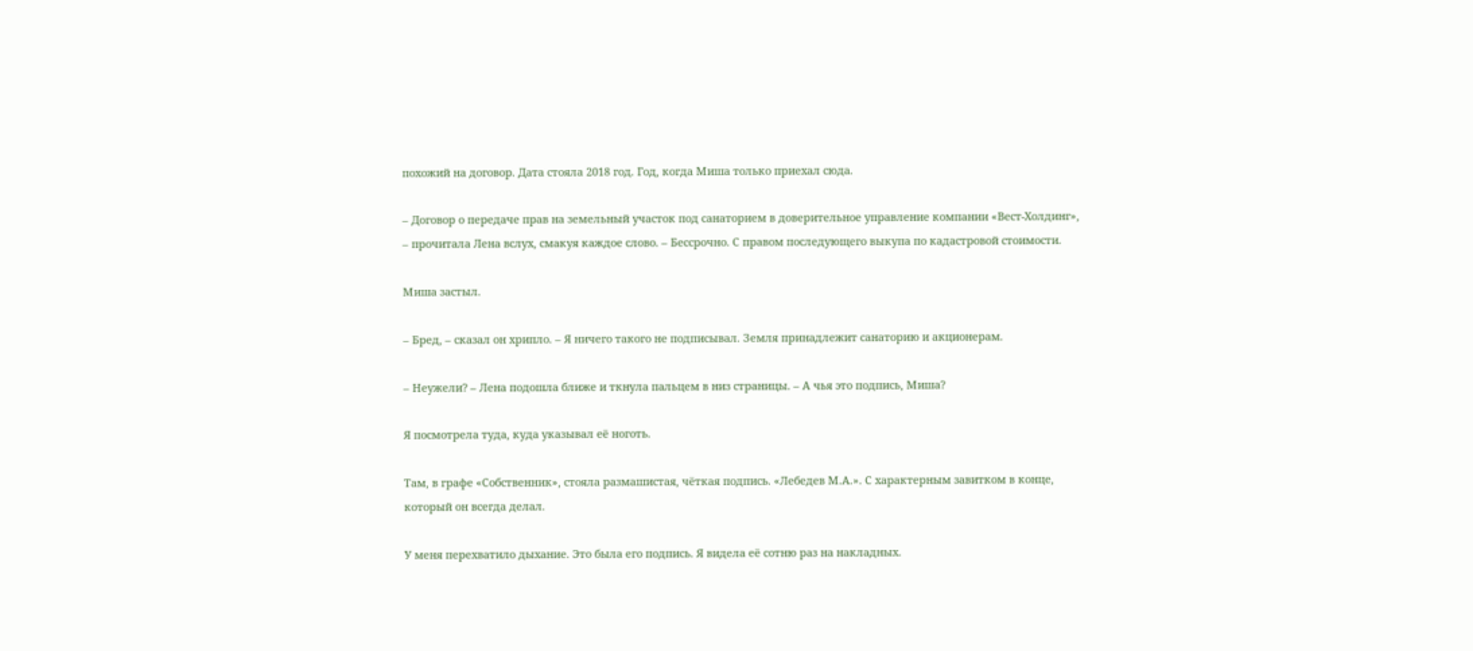похожий на договор. Дата стояла 2018 год. Год, когда Миша только приехал сюда.

– Договор о передаче прав на земельный участок под санаторием в доверительное управление компании «Вест-Холдинг», – прочитала Лена вслух, смакуя каждое слово. – Бессрочно. С правом последующего выкупа по кадастровой стоимости.

Миша застыл.

– Бред, – сказал он хрипло. – Я ничего такого не подписывал. Земля принадлежит санаторию и акционерам.

– Неужели? – Лена подошла ближе и ткнула пальцем в низ страницы. – А чья это подпись, Миша?

Я посмотрела туда, куда указывал её ноготь.

Там, в графе «Собственник», стояла размашистая, чёткая подпись. «Лебедев М.А.». С характерным завитком в конце, который он всегда делал.

У меня перехватило дыхание. Это была его подпись. Я видела её сотню раз на накладных.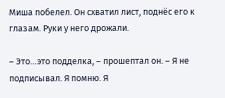Миша побелел. Он схватил лист, поднёс его к глазам. Руки у него дрожали.

– Это…это подделка, – прошептал он. – Я не подписывал. Я помню. Я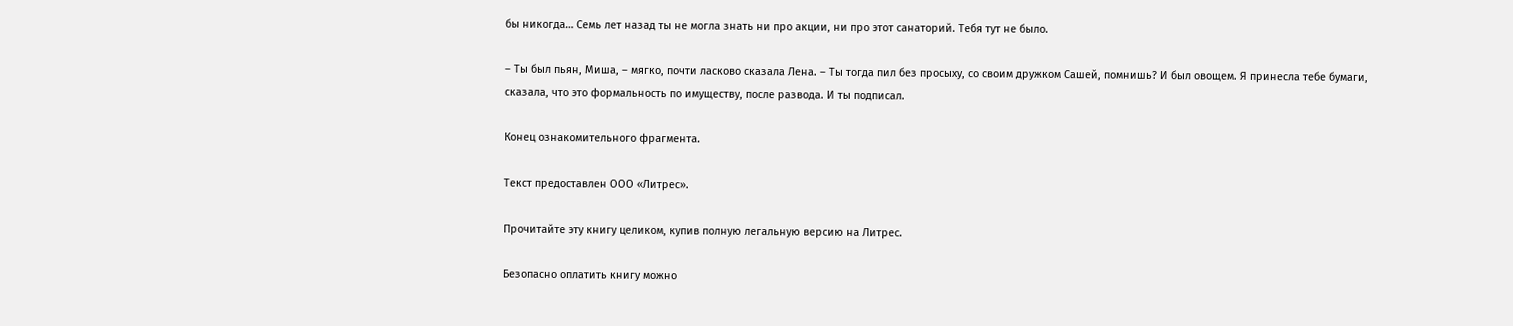бы никогда… Семь лет назад ты не могла знать ни про акции, ни про этот санаторий. Тебя тут не было.

– Ты был пьян, Миша, – мягко, почти ласково сказала Лена. – Ты тогда пил без просыху, со своим дружком Сашей, помнишь? И был овощем. Я принесла тебе бумаги, сказала, что это формальность по имуществу, после развода. И ты подписал.

Конец ознакомительного фрагмента.

Текст предоставлен ООО «Литрес».

Прочитайте эту книгу целиком, купив полную легальную версию на Литрес.

Безопасно оплатить книгу можно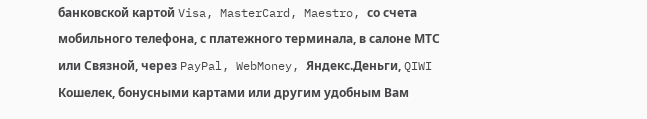банковской картой Visa, MasterCard, Maestro, со счета мобильного телефона, с платежного терминала, в салоне МТС или Связной, через PayPal, WebMoney, Яндекс.Деньги, QIWI Кошелек, бонусными картами или другим удобным Вам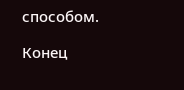способом.

Конец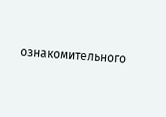ознакомительного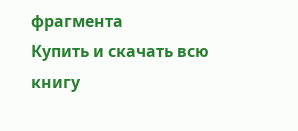фрагмента
Купить и скачать всю книгу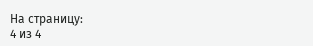На страницу:
4 из 4